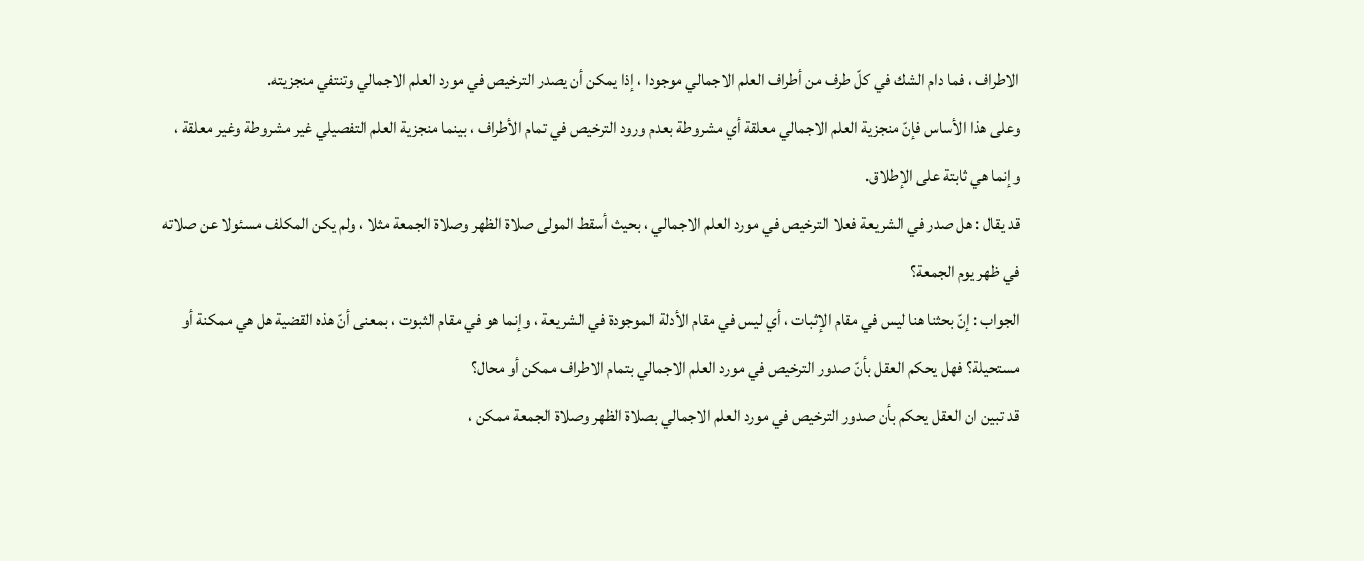الاطراف ، فما دام الشك في كلّ طرف من أطراف العلم الاجمالي موجودا ، إذا يمكن أن يصدر الترخيص في مورد العلم الاجمالي وتنتفي منجزيته.
وعلى هذا الأساس فإنّ منجزية العلم الاجمالي معلقة أي مشروطة بعدم ورود الترخيص في تمام الأطراف ، بينما منجزية العلم التفصيلي غير مشروطة وغير معلقة ، وإنما هي ثابتة على الإطلاق.
قد يقال : هل صدر في الشريعة فعلا الترخيص في مورد العلم الاجمالي ، بحيث أسقط المولى صلاة الظهر وصلاة الجمعة مثلا ، ولم يكن المكلف مسئولا عن صلاته في ظهر يوم الجمعة؟
الجواب : إنّ بحثنا هنا ليس في مقام الإثبات ، أي ليس في مقام الأدلة الموجودة في الشريعة ، وإنما هو في مقام الثبوت ، بمعنى أنّ هذه القضية هل هي ممكنة أو مستحيلة؟ فهل يحكم العقل بأنّ صدور الترخيص في مورد العلم الاجمالي بتمام الاطراف ممكن أو محال؟
قد تبين ان العقل يحكم بأن صدور الترخيص في مورد العلم الاجمالي بصلاة الظهر وصلاة الجمعة ممكن ،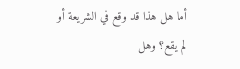أما هل هذا قد وقع في الشريعة أو لم يقع؟ وهل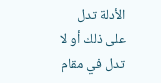الأدلة تدل على ذلك أو لا تدل في مقام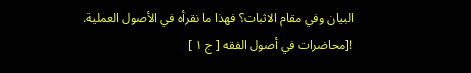البيان وفي مقام الاثبات؟ فهذا ما نقرأه في الأصول العملية.
![محاضرات في أصول الفقه [ ج ١ ]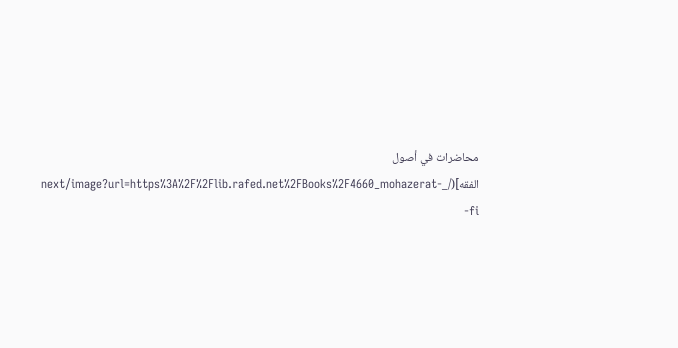محاضرات في أصول الفقه](/_next/image?url=https%3A%2F%2Flib.rafed.net%2FBooks%2F4660_mohazerat-fi-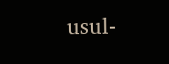usul-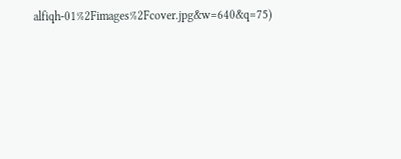alfiqh-01%2Fimages%2Fcover.jpg&w=640&q=75)